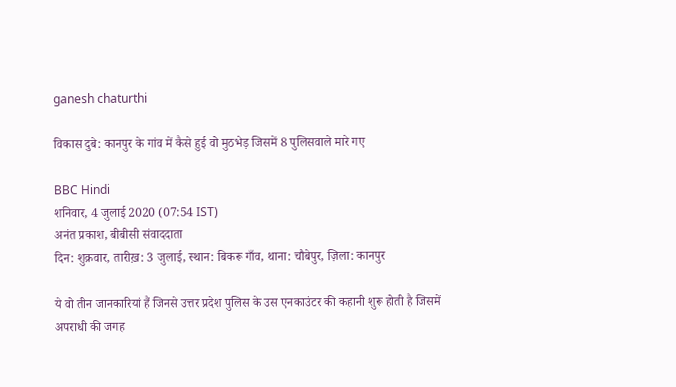ganesh chaturthi

विकास दुबे: कानपुर के गांव में कैसे हुई वो मुठभेड़ जिसमें 8 पुलिसवाले मारे गए

BBC Hindi
शनिवार, 4 जुलाई 2020 (07:54 IST)
अनंत प्रकाश, बीबीसी संवाददाता
दिन: शुक्रवार, तारीख़: 3 जुलाई, स्थान: बिकरू गाँव, थाना: चौबेपुर, ज़िला: कानपुर

ये वो तीन जानकारियां हैं जिनसे उत्तर प्रदेश पुलिस के उस एनकाउंटर की कहानी शुरू होती है जिसमें अपराधी की जगह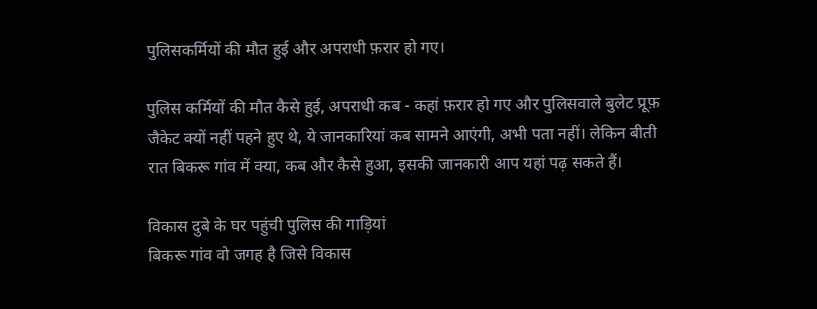पुलिसकर्मियों की मौत हुई और अपराधी फ़रार हो गए।

पुलिस कर्मियों की मौत कैसे हुई, अपराधी कब - कहां फ़रार हो गए और पुलिसवाले बुलेट प्रूफ़ जैकेट क्यों नहीं पहने हुए थे, ये जानकारियां कब सामने आएंगी, अभी पता नहीं। लेकिन बीती रात बिकरू गांव में क्या, कब और कैसे हुआ, इसकी जानकारी आप यहां पढ़ सकते हैं।

विकास दुबे के घर पहुंची पुलिस की गाड़ियां
बिकरू गांव वो जगह है जिसे विकास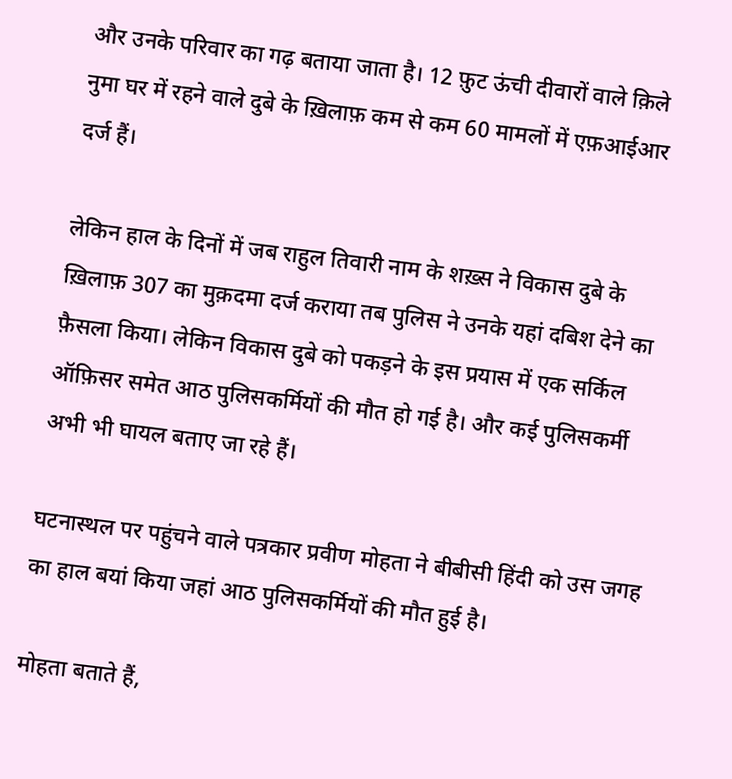और उनके परिवार का गढ़ बताया जाता है। 12 फ़ुट ऊंची दीवारों वाले क़िले नुमा घर में रहने वाले दुबे के ख़िलाफ़ कम से कम 60 मामलों में एफ़आईआर दर्ज हैं।

लेकिन हाल के दिनों में जब राहुल तिवारी नाम के शख़्स ने विकास दुबे के ख़िलाफ़ 307 का मुक़दमा दर्ज कराया तब पुलिस ने उनके यहां दबिश देने का फ़ैसला किया। लेकिन विकास दुबे को पकड़ने के इस प्रयास में एक सर्किल ऑफ़िसर समेत आठ पुलिसकर्मियों की मौत हो गई है। और कई पुलिसकर्मी अभी भी घायल बताए जा रहे हैं।

घटनास्थल पर पहुंचने वाले पत्रकार प्रवीण मोहता ने बीबीसी हिंदी को उस जगह का हाल बयां किया जहां आठ पुलिसकर्मियों की मौत हुई है।

मोहता बताते हैं,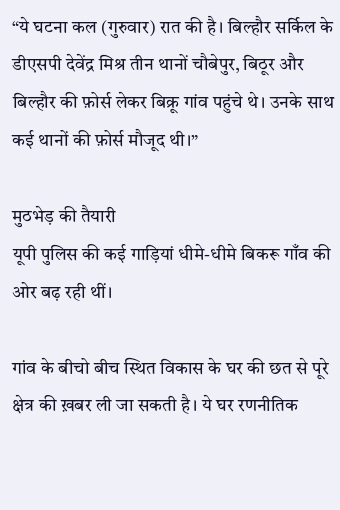“ये घटना कल (गुरुवार) रात की है। बिल्हौर सर्किल के डीएसपी देवेंद्र मिश्र तीन थानों चौबेपुर, बिठूर और बिल्हौर की फ़ोर्स लेकर बिक्रू गांव पहुंचे थे। उनके साथ कई थानों की फ़ोर्स मौजूद थी।”

मुठभेड़ की तैयारी
यूपी पुलिस की कई गाड़ियां धीमे-धीमे बिकरू गाँव की ओर बढ़ रही थीं।

गांव के बीचो बीच स्थित विकास के घर की छत से पूरे क्षेत्र की ख़बर ली जा सकती है। ये घर रणनीतिक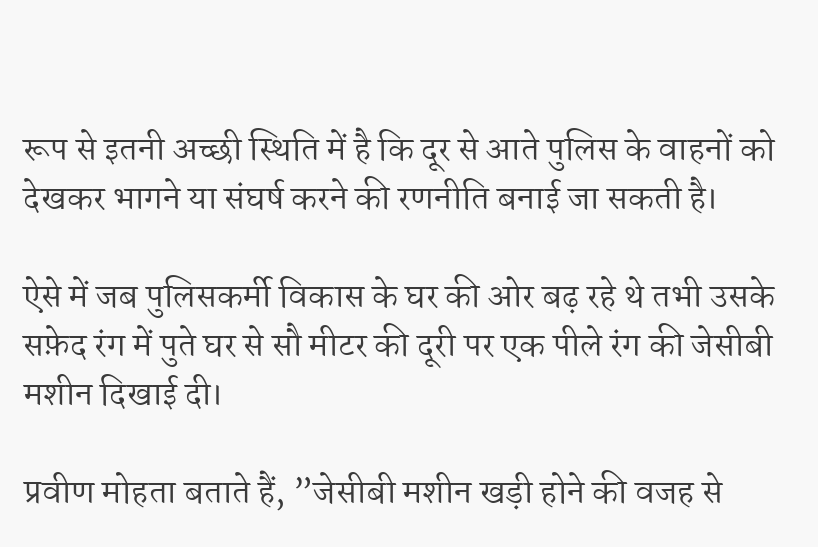रूप से इतनी अच्छी स्थिति में है कि दूर से आते पुलिस के वाहनों को देखकर भागने या संघर्ष करने की रणनीति बनाई जा सकती है।

ऐसे में जब पुलिसकर्मी विकास के घर की ओर बढ़ रहे थे तभी उसके सफ़ेद रंग में पुते घर से सौ मीटर की दूरी पर एक पीले रंग की जेसीबी मशीन दिखाई दी।

प्रवीण मोहता बताते हैं, ”जेसीबी मशीन खड़ी होने की वजह से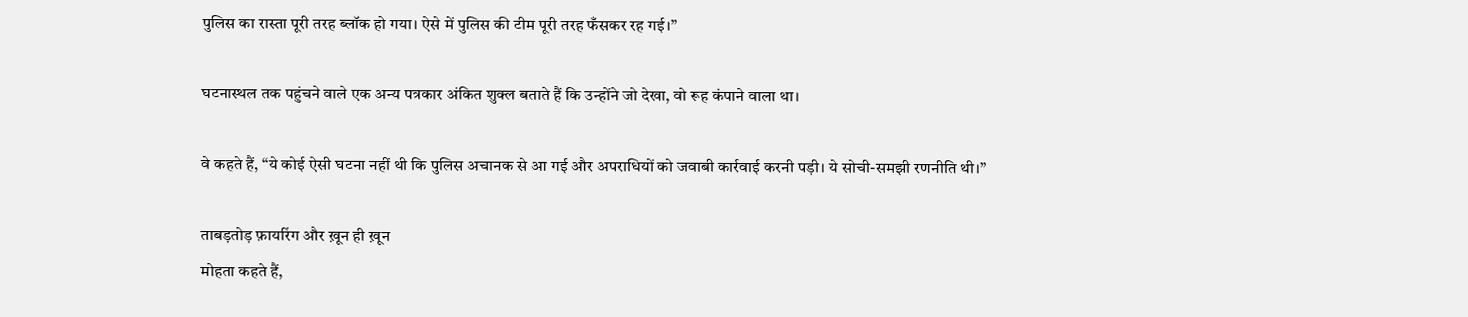पुलिस का रास्ता पूरी तरह ब्लॉक हो गया। ऐसे में पुलिस की टीम पूरी तरह फँसकर रह गई।”

घटनास्थल तक पहुंचने वाले एक अन्य पत्रकार अंकित शुक्ल बताते हैं कि उन्होंने जो देखा, वो रूह कंपाने वाला था।

वे कहते हैं, “ये कोई ऐसी घटना नहीं थी कि पुलिस अचानक से आ गई और अपराधियों को जवाबी कार्रवाई करनी पड़ी। ये सोची-समझी रणनीति थी।”

ताबड़तोड़ फ़ायरिंग और ख़ून ही ख़ून
मोहता कहते हैं,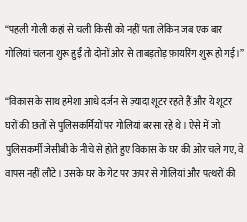“पहली गोली कहां से चली किसी को नहीं पता लेकिन जब एक बार गोलियां चलना शुरू हुईं तो दोनों ओर से ताबड़तोड़ फ़ायरिंग शुरू हो गई।”

“विकास के साथ हमेशा आधे दर्जन से ज़्यादा शूटर रहते हैं और ये शूटर घरों की छतों से पुलिसकर्मियों पर गोलियां बरसा रहे थे। ऐसे में जो पुलिसकर्मी जेसीबी के नीचे से होते हुए विकास के घर की ओर चले गए, वे वापस नहीं लौटे। उसके घर के गेट पर ऊपर से गोलियां और पत्थरों की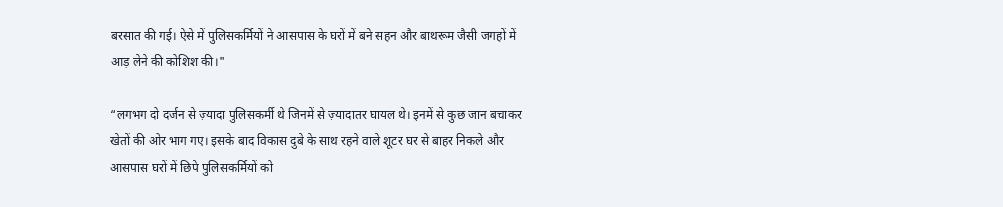बरसात की गई। ऐसे में पुलिसकर्मियों ने आसपास के घरों में बने सहन और बाथरूम जैसी जगहों में आड़ लेने की कोशिश की।"

“लगभग दो दर्जन से ज़्यादा पुलिसकर्मी थे जिनमें से ज़्यादातर घायल थे। इनमें से कुछ जान बचाकर खेतों की ओर भाग गए। इसके बाद विकास दुबे के साथ रहने वाले शूटर घर से बाहर निकले और आसपास घरों में छिपे पुलिसकर्मियों को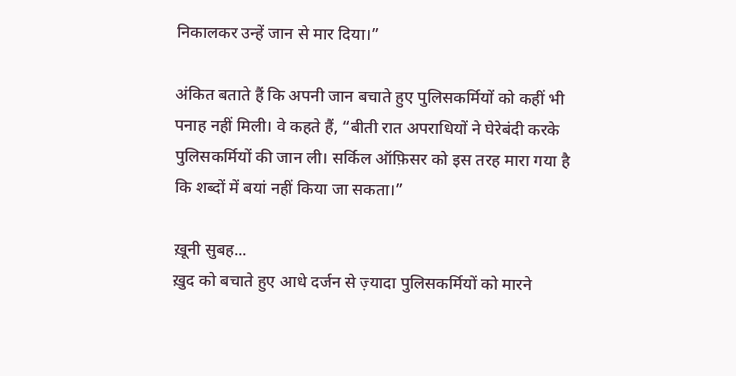निकालकर उन्हें जान से मार दिया।”

अंकित बताते हैं कि अपनी जान बचाते हुए पुलिसकर्मियों को कहीं भी पनाह नहीं मिली। वे कहते हैं, “बीती रात अपराधियों ने घेरेबंदी करके पुलिसकर्मियों की जान ली। सर्किल ऑफ़िसर को इस तरह मारा गया है कि शब्दों में बयां नहीं किया जा सकता।”

ख़ूनी सुबह...
ख़ुद को बचाते हुए आधे दर्जन से ज़्यादा पुलिसकर्मियों को मारने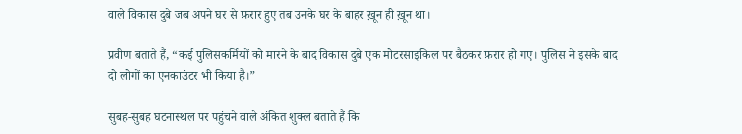वाले विकास दुबे जब अपने घर से फ़रार हुए तब उनके घर के बाहर ख़ून ही ख़ून था।

प्रवीण बताते हैं, “कई पुलिसकर्मियों को मारने के बाद विकास दुबे एक मोटरसाइकिल पर बैठकर फ़रार हो गए। पुलिस ने इसके बाद दो लोगों का एनकाउंटर भी किया है।”

सुबह-सुबह घटनास्थल पर पहुंचने वाले अंकित शुक्ल बताते हैं कि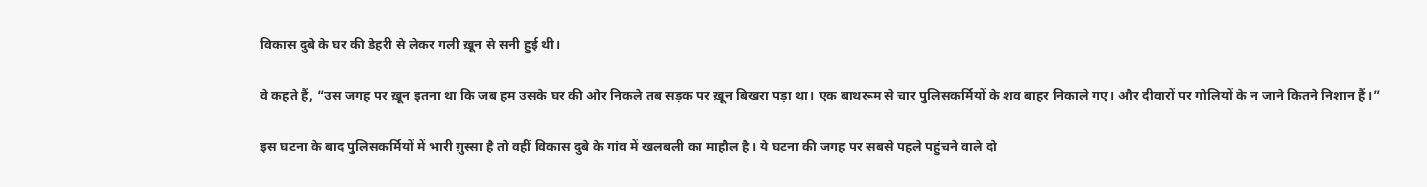विकास दुबे के घर की डेहरी से लेकर गली ख़ून से सनी हुई थी।

वे कहते हैं, “उस जगह पर ख़ून इतना था कि जब हम उसके घर की ओर निकले तब सड़क पर ख़ून बिखरा पड़ा था। एक बाथरूम से चार पुलिसकर्मियों के शव बाहर निकाले गए। और दीवारों पर गोलियों के न जाने कितने निशान हैं।”

इस घटना के बाद पुलिसकर्मियों में भारी ग़ुस्सा है तो वहीं विकास दुबे के गांव में खलबली का माहौल है। ये घटना की जगह पर सबसे पहले पहुंचने वाले दो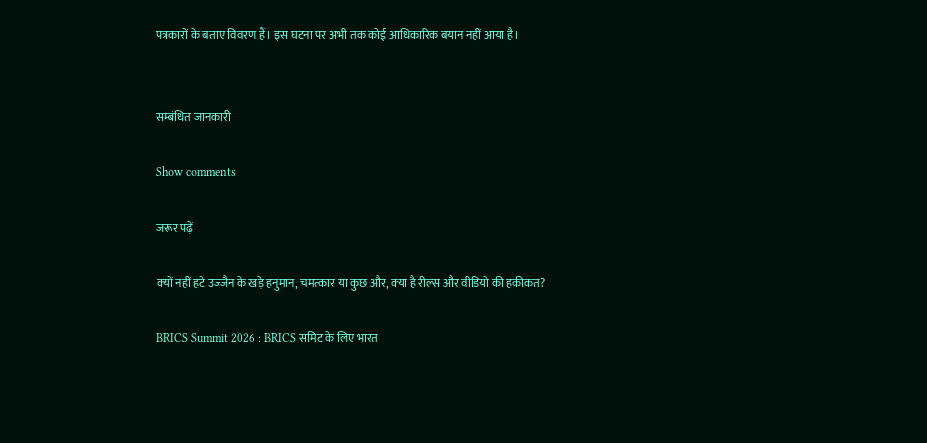पत्रकारों के बताए विवरण हैं। इस घटना पर अभी तक कोई आधिकारिक बयान नहीं आया है।


सम्बंधित जानकारी

Show comments

जरूर पढ़ें

क्‍यों नहीं हटे उज्‍जैन के खड़े हनुमान, चमत्‍कार या कुछ और, क्‍या है रील्‍स और वीडियो की हकीकत?

BRICS Summit 2026 : BRICS समिट के लिए भारत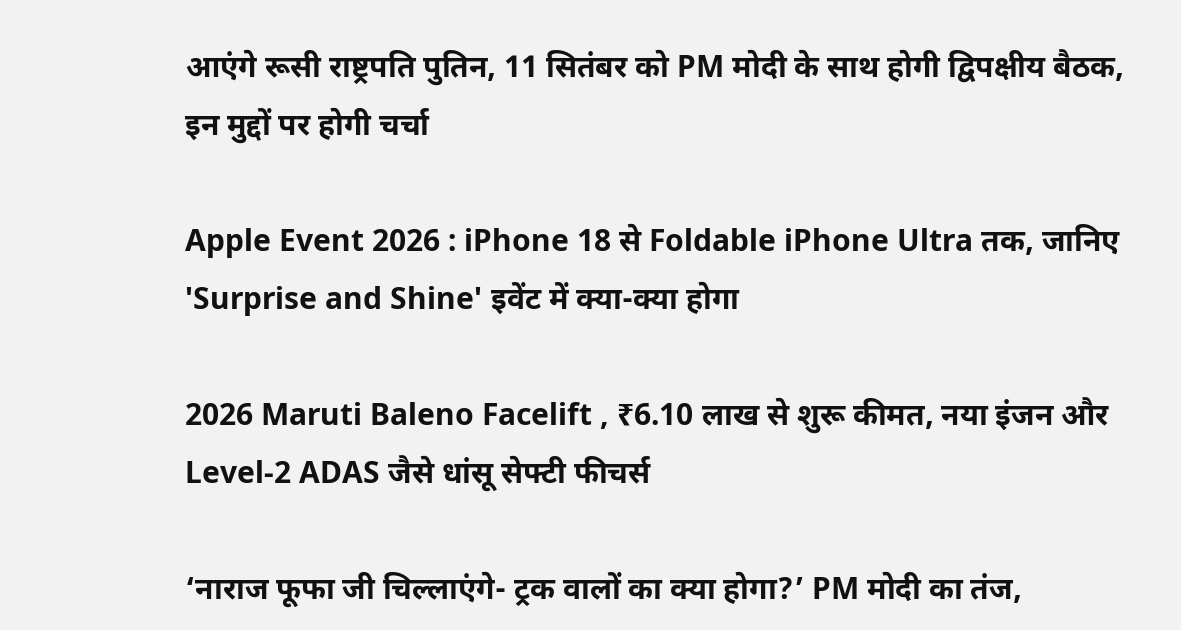आएंगे रूसी राष्ट्रपति पुतिन, 11 सितंबर को PM मोदी के साथ होगी द्विपक्षीय बैठक, इन मुद्दों पर होगी चर्चा

Apple Event 2026 : iPhone 18 से Foldable iPhone Ultra तक, जानिए 'Surprise and Shine' इवेंट में क्या-क्या होगा

2026 Maruti Baleno Facelift , ₹6.10 लाख से शुरू कीमत, नया इंजन और Level-2 ADAS जैसे धांसू सेफ्टी फीचर्स

‘नाराज फूफा जी चिल्लाएंगे- ट्रक वालों का क्या होगा?’ PM मोदी का तंज,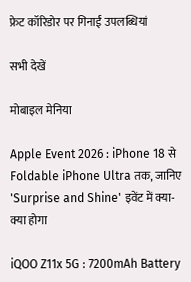फ्रेट कॉरिडोर पर गिनाईं उपलब्धियां

सभी देखें

मोबाइल मेनिया

Apple Event 2026 : iPhone 18 से Foldable iPhone Ultra तक, जानिए 'Surprise and Shine' इवेंट में क्या-क्या होगा

iQOO Z11x 5G : 7200mAh Battery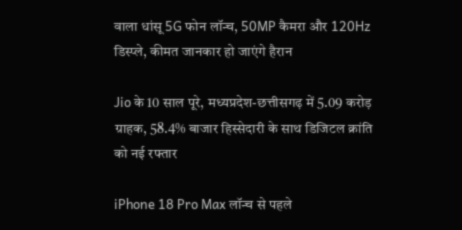वाला धांसू 5G फोन लॉन्च, 50MP कैमरा और 120Hz डिस्प्ले, कीमत जानकार हो जाएंगे हैरान

Jio के 10 साल पूरे, मध्यप्रदेश-छत्तीसगढ़ में 5.09 करोड़ ग्राहक, 58.4% बाजार हिस्सेदारी के साथ डिजिटल क्रांति को नई रफ्तार

iPhone 18 Pro Max लॉन्च से पहले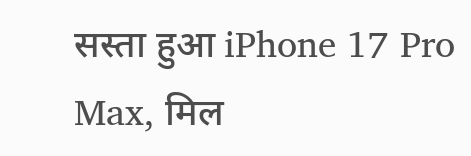सस्ता हुआ iPhone 17 Pro Max, मिल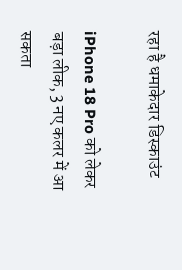रहा है धमाकेदार डिस्काउंट

iPhone 18 Pro को लेकर बड़ा लीक, 3 नए कलर में आ सकता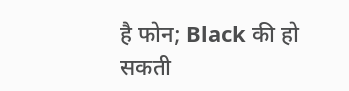है फोन; Black की हो सकती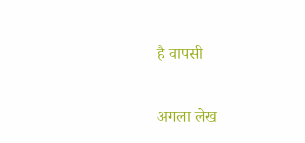है वापसी

अगला लेख